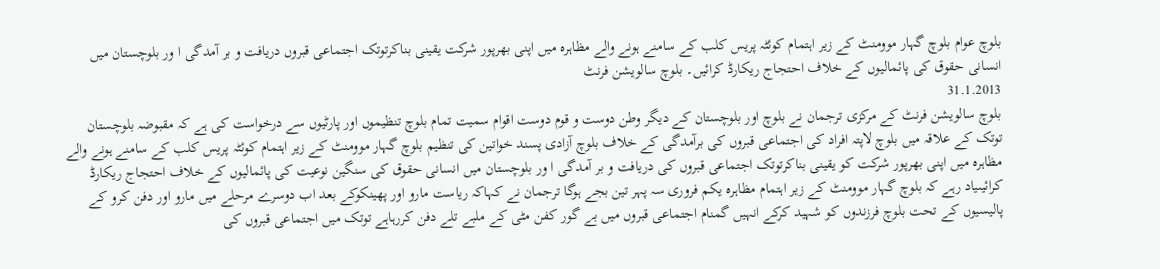بلوچ عوام بلوچ گہار موومنٹ کے زیر اہتمام کوئٹہ پریس کلب کے سامنے ہونے والے مظاہرہ میں اپنی بھرپور شرکت یقینی بناکرتوتک اجتماعی قبروں دریافت و بر آمدگی ا ور بلوچستان میں انسانی حقوق کی پائمالیوں کے خلاف احتجاج ریکارڈ کرائیں۔ بلوچ سالویشن فرنٹ
31.1.2013
بلوچ سالویشن فرنٹ کے مرکزی ترجمان نے بلوچ اور بلوچستان کے دیگر وطن دوست و قوم دوست اقوام سمیت تمام بلوچ تنظیموں اور پارٹیوں سے درخواست کی ہے کہ مقبوضہ بلوچستان توتک کے علاقہ میں بلوچ لاپتہ افراد کی اجتماعی قبروں کی برآمدگی کے خلاف بلوچ آزادی پسند خواتین کی تنظیم بلوچ گہار موومنٹ کے زیر اہتمام کوئٹہ پریس کلب کے سامنے ہونے والے مظاہرہ میں اپنی بھرپور شرکت کو یقینی بناکرتوتک اجتماعی قبروں کی دریافت و بر آمدگی ا ور بلوچستان میں انسانی حقوق کی سنگین نوعیت کی پائمالیوں کے خلاف احتجاج ریکارڈ کرائیںیاد رہے کہ بلوچ گہار موومنٹ کے زیر اہتمام مظاہرہ یکم فروری سہ پہر تین بجے ہوگا ترجمان نے کہاکہ ریاست مارو اور پھینکوکے بعد اب دوسرے مرحلے میں مارو اور دفن کرو کے پالیسیوں کے تحت بلوچ فرزندوں کو شہید کرکے انہیں گمنام اجتماعی قبروں میں بے گور کفن مٹی کے ملبے تلے دفن کررہاہے توتک میں اجتماعی قبروں کی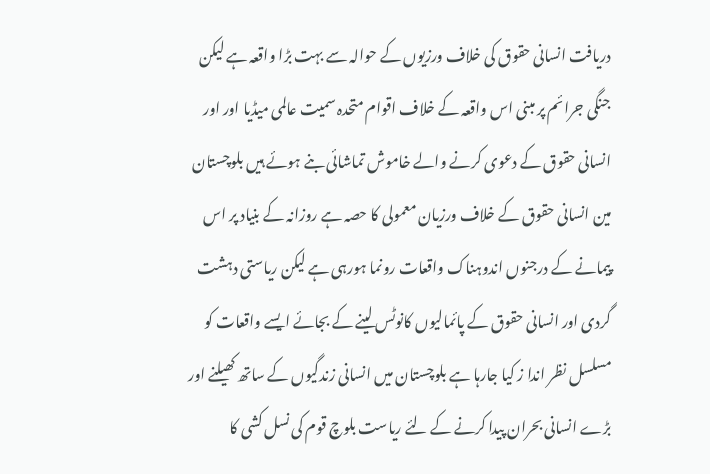دریافت انسانی حقوق کی خلاف ورزیوں کے حوالہ سے بہت بڑا واقعہ ہے لیکن جنگی جرائم پر مبنی اس واقعہ کے خلاف اقوام متحدہ سمیت عالمی میڈیا اور اور انسانی حقوق کے دعوی کرنے والے خاموش تماشائی بنے ہوئے ہیں بلوچستان مین انسانی حقوق کے خلاف ورزیان معمولی کا حصہ ہے روزانہ کے بنیاد پر اس پیمانے کے درجنوں اندوہناک واقعات رونما ہورہی ہے لیکن ریاستی دہشت گردی اور انسانی حقوق کے پائمالیوں کانوٹس لینے کے بجائے ایسے واقعات کو مسلسل نظر اندا ز کیا جارہا ہے بلوچستان میں انسانی زندگیوں کے ساتھ کھیلنے اور بڑے انسانی بحران پیدا کرنے کے لئے ریاست بلوچ قوم کی نسل کشی کا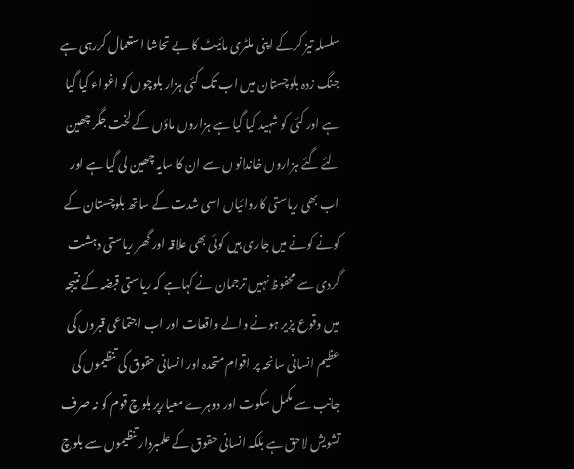سلسلہ تیز کرکے اپنی ملٹری مائیٹ کا بے تحاشا استعمال کررہی ہے جنگ زدہ بلوچستان میں اب تک کئی ہزار بلوچوں کو اغواء کیا گیا ہے اور کئی کو شہید کیا گیا ہے ہزاروں ماؤں کے لخت جگر چھین لئے گئے ہزاروں خاندانو ں سے ان کا سایہ چھین لی گیا ہے اور اب بھی ریاستی کاروائیاں اسی شدت کے ساتھ بلوچستان کے کونے کونے میں جاری ہیں کوئی بھی علاقہ اور گھر ریاستی دہشت گردی سے محفوظ نہیں ترجمان نے کہاہے کہ ریاستی قبضہ کے نتیجہ میں وقوع پزیر ہونے والے واقعات اور اب اجتماعی قبروں کی عظیم انسانی سانحہ پر اقوام متحدہ اور انسانی حقوق کی تنظیموں کی جانب سے مکمل سکوت اور دوہرے معیارپر بلوچ قوم کو نہ صرف تشویش لاحق ہے بلکہ انسانی حقوق کے علمبردار تنظیموں سے بلوچ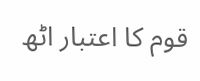قوم کا اعتبار اٹھ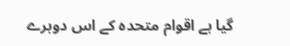گیا ہے اقوام متحدہ کے اس دوہرے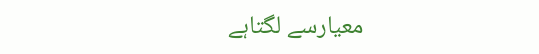معیارسے لگتاہے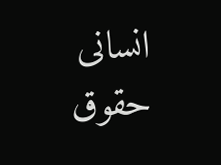انسانی حقوق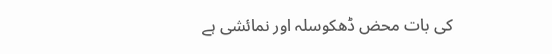کی بات محض ڈھکوسلہ اور نمائشی ہے